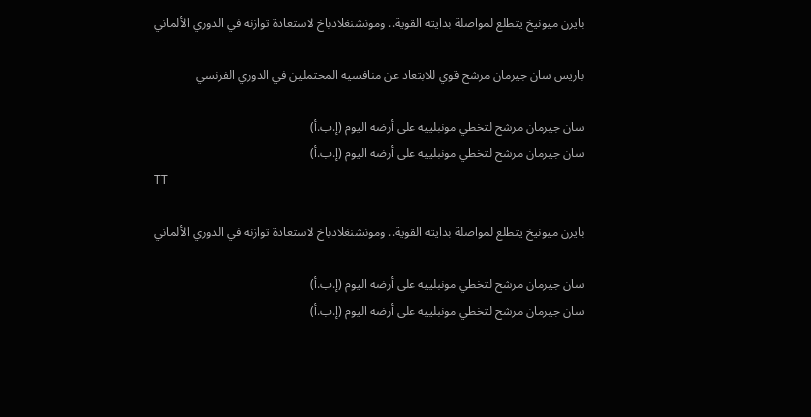بايرن ميونيخ يتطلع لمواصلة بدايته القوية.. ومونشنغلادباخ لاستعادة توازنه في الدوري الألماني

باريس سان جيرمان مرشح قوي للابتعاد عن منافسيه المحتملين في الدوري الفرنسي

سان جيرمان مرشح لتخطي مونبلييه على أرضه اليوم (إ.ب.أ)
سان جيرمان مرشح لتخطي مونبلييه على أرضه اليوم (إ.ب.أ)
TT

بايرن ميونيخ يتطلع لمواصلة بدايته القوية.. ومونشنغلادباخ لاستعادة توازنه في الدوري الألماني

سان جيرمان مرشح لتخطي مونبلييه على أرضه اليوم (إ.ب.أ)
سان جيرمان مرشح لتخطي مونبلييه على أرضه اليوم (إ.ب.أ)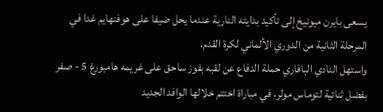يسعى بايرن ميونيخ إلى تأكيد بدايته النارية عندما يحل ضيفا على هوفنهايم غدا في المرحلة الثانية من الدوري الألماني لكرة القدم.
واستهل النادي البافاري حملة الدفاع عن لقبه بفوز ساحق على غريمه هامبورغ 5 - صفر بفضل ثنائية لتوماس مولر، في مباراة اختتم خلالها الوافد الجديد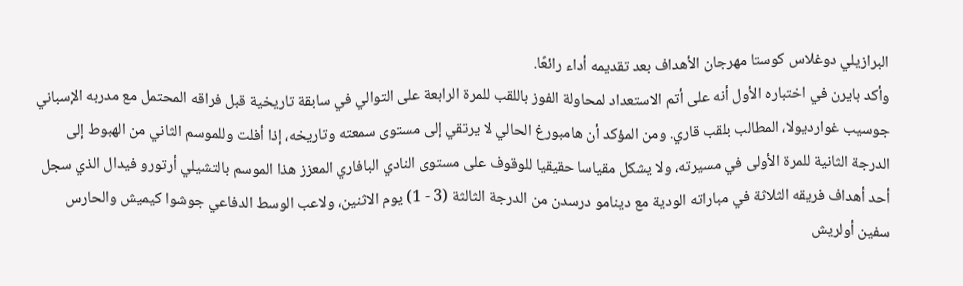البرازيلي دوغلاس كوستا مهرجان الأهداف بعد تقديمه أداء رائعًا.
وأكد بايرن في اختباره الأول أنه على أتم الاستعداد لمحاولة الفوز باللقب للمرة الرابعة على التوالي في سابقة تاريخية قبل فراقه المحتمل مع مدربه الإسباني جوسيب غوارديولا، المطالب بلقب قاري. ومن المؤكد أن هامبورغ الحالي لا يرتقي إلى مستوى سمعته وتاريخه، إذا أفلت وللموسم الثاني من الهبوط إلى الدرجة الثانية للمرة الأولى في مسيرته، ولا يشكل مقياسا حقيقيا للوقوف على مستوى النادي البافاري المعزز هذا الموسم بالتشيلي أرتورو فيدال الذي سجل أحد أهداف فريقه الثلاثة في مباراته الودية مع دينامو درسدن من الدرجة الثالثة (3 - 1) يوم الاثنين، ولاعب الوسط الدفاعي جوشوا كيميش والحارس سفين أولريش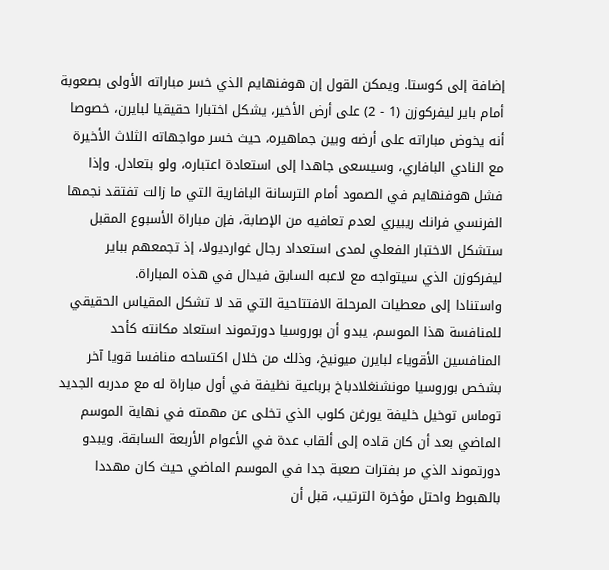إضافة إلى كوستا. ويمكن القول إن هوفنهايم الذي خسر مباراته الأولى بصعوبة أمام باير ليفركوزن (1 - 2) على أرض الأخير، يشكل اختبارا حقيقيا لبايرن، خصوصا أنه يخوض مباراته على أرضه وبين جماهيره، حيث خسر مواجهاته الثلاث الأخيرة مع النادي البافاري، وسيسعى جاهدا إلى استعادة اعتباره، ولو بتعادل. وإذا فشل هوفنهايم في الصمود أمام الترسانة البافارية التي ما زالت تفتقد نجمها الفرنسي فرانك ريبيري لعدم تعافيه من الإصابة، فإن مباراة الأسبوع المقبل ستشكل الاختبار الفعلي لمدى استعداد رجال غوارديولا، إذ تجمعهم بباير ليفركوزن الذي سيتواجه مع لاعبه السابق فيدال في هذه المباراة.
واستنادا إلى معطيات المرحلة الافتتاحية التي قد لا تشكل المقياس الحقيقي للمنافسة هذا الموسم، يبدو أن بوروسيا دورتموند استعاد مكانته كأحد المنافسين الأقوياء لبايرن ميونيخ، وذلك من خلال اكتساحه منافسا قويا آخر بشخص بوروسيا مونشنغلادباخ برباعية نظيفة في أول مباراة له مع مدربه الجديد توماس توخيل خليفة يورغن كلوب الذي تخلى عن مهمته في نهاية الموسم الماضي بعد أن كان قاده إلى ألقاب عدة في الأعوام الأربعة السابقة. ويبدو دورتموند الذي مر بفترات صعبة جدا في الموسم الماضي حيث كان مهددا بالهبوط واحتل مؤخرة الترتيب، قبل أن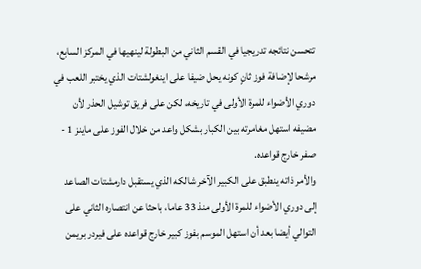تتحسن نتائجه تدريجيا في القسم الثاني من البطولة لينهيها في المركز السابع، مرشحا لإضافة فوز ثانٍ كونه يحل ضيفا على اينغولشتات الذي يختبر اللعب في دوري الأضواء للمرة الأولى في تاريخه، لكن على فريق توشيل الحذر لأن مضيفه استهل مغامرته بين الكبار بشكل واعد من خلال الفوز على ماينز 1 - صفر خارج قواعده.
والأمر ذاته ينطبق على الكبير الآخر شالكه الذي يستقبل دارمشتات الصاعد إلى دوري الأضواء للمرة الأولى منذ 33 عاما، باحثا عن انتصاره الثاني على التوالي أيضا بعد أن استهل الموسم بفوز كبير خارج قواعده على فيردر بريمن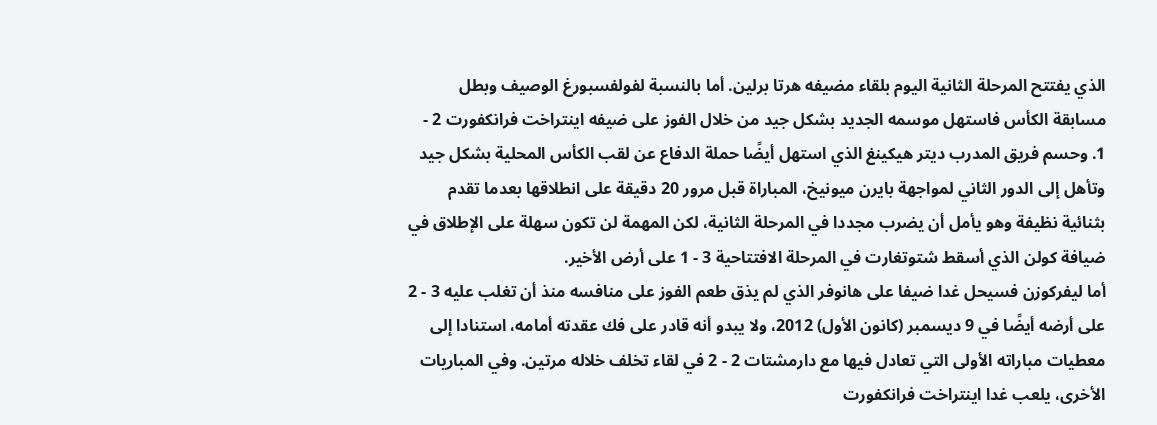الذي يفتتح المرحلة الثانية اليوم بلقاء مضيفه هرتا برلين. أما بالنسبة لفولفسبورغ الوصيف وبطل مسابقة الكأس فاستهل موسمه الجديد بشكل جيد من خلال الفوز على ضيفه اينتراخت فرانكفورت 2 - 1. وحسم فريق المدرب ديتر هيكينغ الذي استهل أيضًا حملة الدفاع عن لقب الكأس المحلية بشكل جيد وتأهل إلى الدور الثاني لمواجهة بايرن ميونيخ، المباراة قبل مرور 20 دقيقة على انطلاقها بعدما تقدم بثنائية نظيفة وهو يأمل أن يضرب مجددا في المرحلة الثانية، لكن المهمة لن تكون سهلة على الإطلاق في ضيافة كولن الذي أسقط شتوتغارت في المرحلة الافتتاحية 3 - 1 على أرض الأخير.
أما ليفركوزن فسيحل غدا ضيفا على هانوفر الذي لم يذق طعم الفوز على منافسه منذ أن تغلب عليه 3 - 2 على أرضه أيضًا في 9 ديسمبر (كانون الأول) 2012، ولا يبدو أنه قادر على فك عقدته أمامه، استنادا إلى معطيات مباراته الأولى التي تعادل فيها مع دارمشتات 2 - 2 في لقاء تخلف خلاله مرتين. وفي المباريات الأخرى، يلعب غدا اينتراخت فرانكفورت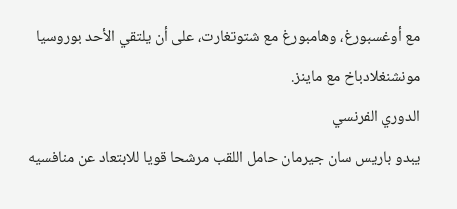مع أوغسبورغ، وهامبورغ مع شتوتغارت، على أن يلتقي الأحد بوروسيا مونشنغلادباخ مع ماينز.
الدوري الفرنسي
يبدو باريس سان جيرمان حامل اللقب مرشحا قويا للابتعاد عن منافسيه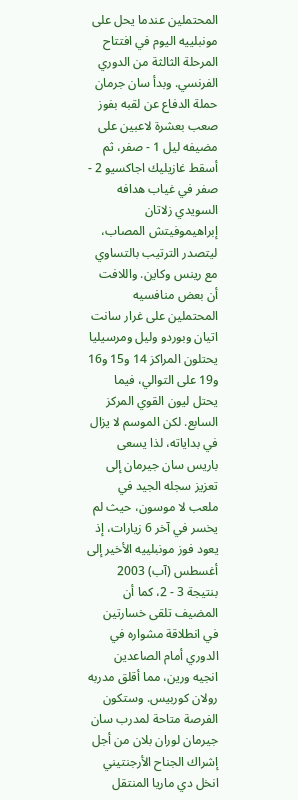المحتملين عندما يحل على مونبلييه اليوم في افتتاح المرحلة الثالثة من الدوري الفرنسي. وبدأ سان جرمان حملة الدفاع عن لقبه بفوز صعب بعشرة لاعبين على مضيفه ليل 1 - صفر، ثم أسقط غازيليك اجاكسيو 2 - صفر في غياب هدافه السويدي زلاتان إبراهيموفيتش المصاب، ليتصدر الترتيب بالتساوي مع رينس وكاين. واللافت أن بعض منافسيه المحتملين على غرار سانت اتيان وبوردو وليل ومرسيليا يحتلون المراكز 14 و15 و16 و19 على التوالي، فيما يحتل ليون القوي المركز السابع. لكن الموسم لا يزال في بداياته، لذا يسعى باريس سان جيرمان إلى تعزيز سجله الجيد في ملعب لا موسون، حيث لم يخسر في آخر 6 زيارات، إذ يعود فوز مونبلييه الأخير إلى أغسطس (آب) 2003 بنتيجة 3 - 2، كما أن المضيف تلقى خسارتين في انطلاقة مشواره في الدوري أمام الصاعدين انجيه ورين، مما أقلق مدربه رولان كوربيس. وستكون الفرصة متاحة لمدرب سان جيرمان لوران بلان من أجل إشراك الجناح الأرجنتيني انخل دي ماريا المنتقل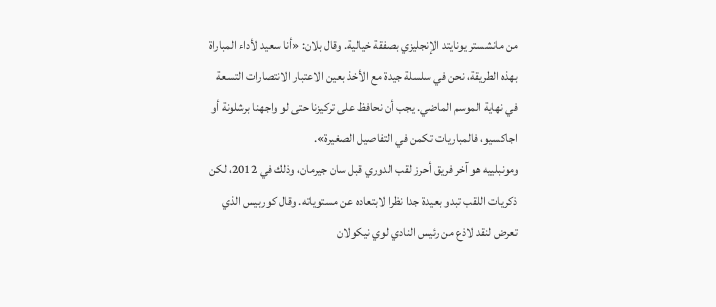من مانشستر يونايتد الإنجليزي بصفقة خيالية. وقال بلان: «أنا سعيد لأداء المباراة بهذه الطريقة، نحن في سلسلة جيدة مع الأخذ بعين الاعتبار الانتصارات التسعة في نهاية الموسم الماضي. يجب أن نحافظ على تركيزنا حتى لو واجهنا برشلونة أو اجاكسيو، فالمباريات تكمن في التفاصيل الصغيرة».
ومونبلييه هو آخر فريق أحرز لقب الدوري قبل سان جيرمان، وذلك في 2012، لكن ذكريات اللقب تبدو بعيدة جدا نظرا لابتعاده عن مستوياته. وقال كوربيس الذي تعرض لنقد لاذع من رئيس النادي لوي نيكولان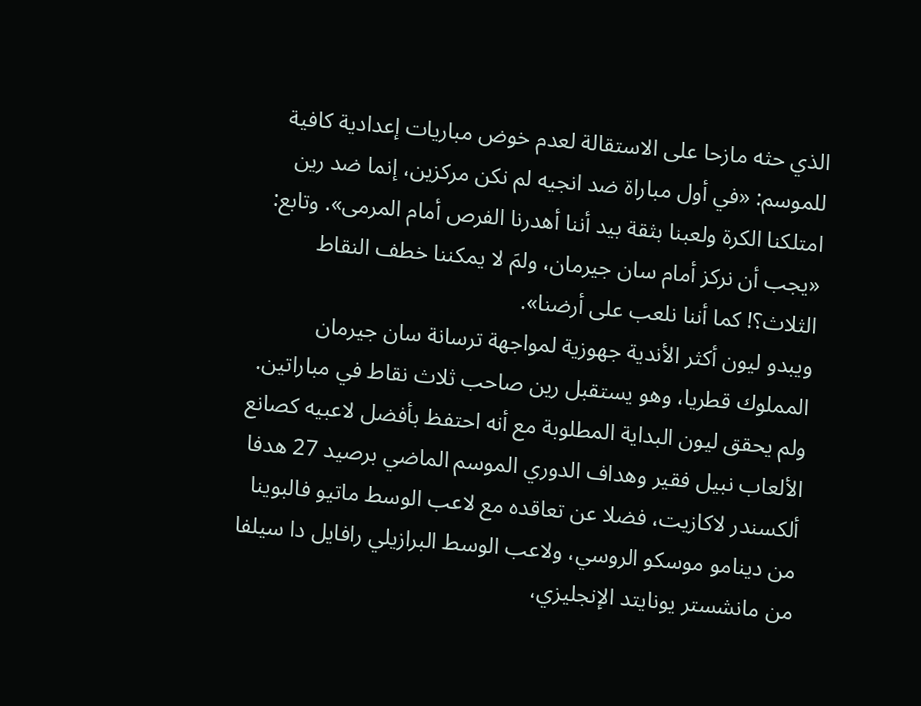الذي حثه مازحا على الاستقالة لعدم خوض مباريات إعدادية كافية للموسم: «في أول مباراة ضد انجيه لم نكن مركزين، إنما ضد رين امتلكنا الكرة ولعبنا بثقة بيد أننا أهدرنا الفرص أمام المرمى». وتابع: «يجب أن نركز أمام سان جيرمان، ولمَ لا يمكننا خطف النقاط الثلاث؟! كما أننا نلعب على أرضنا».
ويبدو ليون أكثر الأندية جهوزية لمواجهة ترسانة سان جيرمان المملوك قطريا، وهو يستقبل رين صاحب ثلاث نقاط في مباراتين. ولم يحقق ليون البداية المطلوبة مع أنه احتفظ بأفضل لاعبيه كصانع الألعاب نبيل فقير وهداف الدوري الموسم الماضي برصيد 27 هدفا ألكسندر لاكازيت، فضلا عن تعاقده مع لاعب الوسط ماتيو فالبوينا من دينامو موسكو الروسي، ولاعب الوسط البرازيلي رافايل دا سيلفا من مانشستر يونايتد الإنجليزي،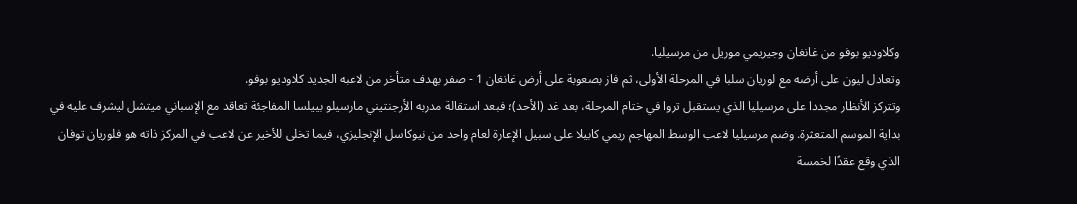وكلاوديو بوفو من غانغان وجيريمي موريل من مرسيليا.
وتعادل ليون على أرضه مع لوريان سلبا في المرحلة الأولى، ثم فاز بصعوبة على أرض غانغان 1 - صفر بهدف متأخر من لاعبه الجديد كلاوديو بوفو.
وتتركز الأنظار مجددا على مرسيليا الذي يستقبل تروا في ختام المرحلة، بعد غد (الأحد)؛ فبعد استقالة مدربه الأرجنتيني مارسيلو بييلسا المفاجئة تعاقد مع الإسباني ميتشل ليشرف عليه في بداية الموسم المتعثرة. وضم مرسيليا لاعب الوسط المهاجم ريمي كابيلا على سبيل الإعارة لعام واحد من نيوكاسل الإنجليزي، فيما تخلى للأخير عن لاعب في المركز ذاته هو فلوريان توفان الذي وقع عقدًا لخمسة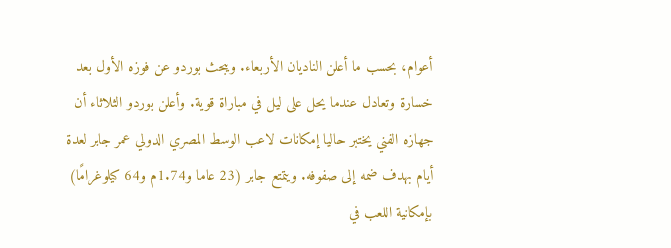أعوام، بحسب ما أعلن الناديان الأربعاء. ويبحث بوردو عن فوزه الأول بعد خسارة وتعادل عندما يحل على ليل في مباراة قوية. وأعلن بوردو الثلاثاء أن جهازه الفني يختبر حاليا إمكانات لاعب الوسط المصري الدولي عمر جابر لعدة أيام بهدف ضمه إلى صفوفه. ويتمتع جابر (23 عاما و1.74م و64 كيلوغرامًا) بإمكانية اللعب في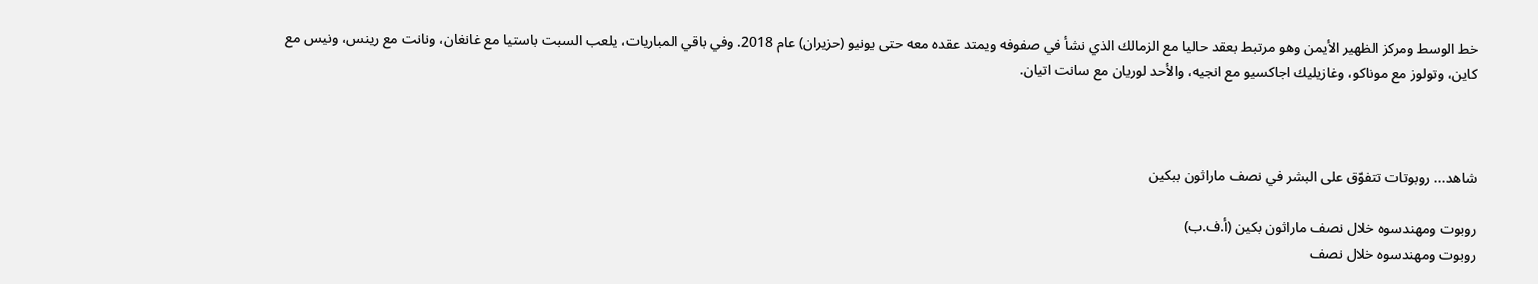خط الوسط ومركز الظهير الأيمن وهو مرتبط بعقد حاليا مع الزمالك الذي نشأ في صفوفه ويمتد عقده معه حتى يونيو (حزيران) عام 2018. وفي باقي المباريات، يلعب السبت باستيا مع غانغان، ونانت مع رينس، ونيس مع كاين، وتولوز مع موناكو، وغازيليك اجاكسيو مع انجيه، والأحد لوريان مع سانت اتيان.



شاهد... روبوتات تتفوّق على البشر في نصف ماراثون ببكين

روبوت ومهندسوه خلال نصف ماراثون بكين (أ.ف.ب)
روبوت ومهندسوه خلال نصف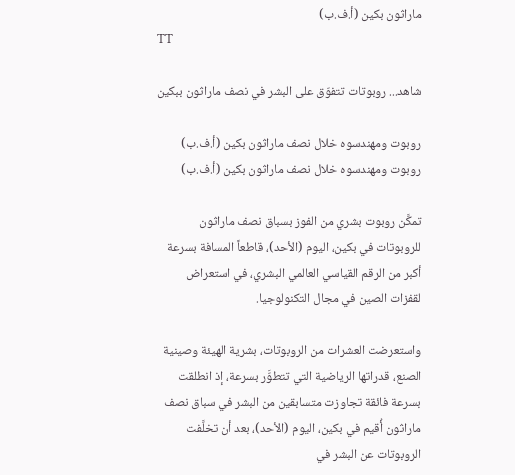ماراثون بكين (أ.ف.ب)
TT

شاهد... روبوتات تتفوّق على البشر في نصف ماراثون ببكين

روبوت ومهندسوه خلال نصف ماراثون بكين (أ.ف.ب)
روبوت ومهندسوه خلال نصف ماراثون بكين (أ.ف.ب)

تمكَّن روبوت بشري من الفوز بسباق نصف ماراثون للروبوتات في بكين، اليوم (الأحد)، قاطعاً المسافة بسرعة أكبر من الرقم القياسي العالمي البشري، في استعراض لقفزات الصين في مجال التكنولوجيا.

واستعرضت العشرات ‌من الروبوتات، بشرية الهيئة وصينية الصنع، قدراتها الرياضية التي تتطوَّر بسرعة، إذ انطلقت بسرعة فائقة تجاوزت متسابقين من البشر في سباق نصف ماراثون أُقيم في بكين، اليوم (الأحد)، بعد أن تخلَّفت الروبوتات عن البشر في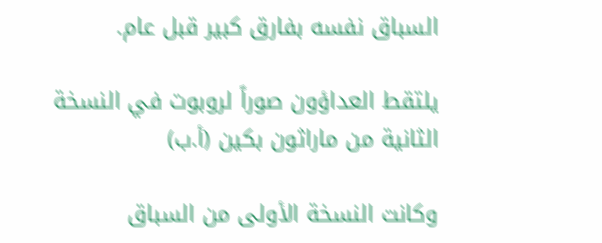السباق نفسه بفارق كبير قبل عام.

يلتقط العداؤون صوراً لروبوت في النسخة الثانية من ماراثون بكين (أ.ب)

وكانت النسخة الأولى من السباق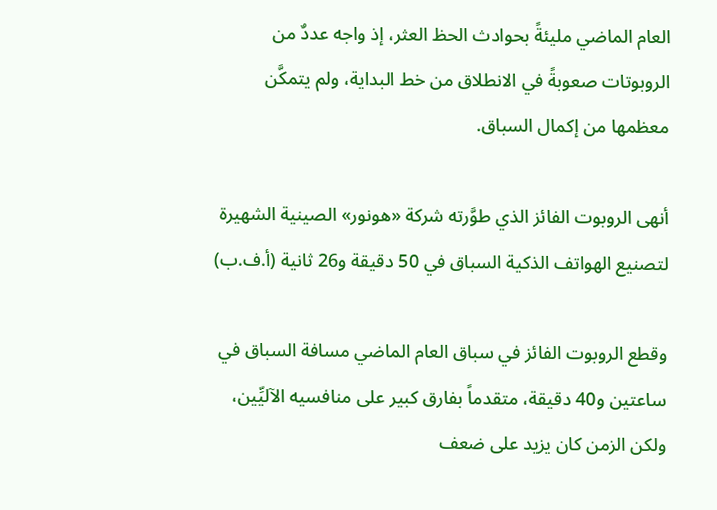العام الماضي مليئةً بحوادث الحظ العثر، إذ واجه عددٌ من الروبوتات صعوبةً في الانطلاق من خط البداية، ولم يتمكَّن معظمها ‌من إكمال ‌السباق.

أنهى الروبوت الفائز الذي طوَّرته شركة «هونور» الصينية الشهيرة لتصنيع الهواتف الذكية السباق في 50 دقيقة و26 ثانية (أ.ف.ب)

وقطع الروبوت الفائز في سباق ‌العام الماضي مسافة السباق في ساعتين و40 دقيقة، متقدماً بفارق كبير على منافسيه الآليِّين، ولكن الزمن كان يزيد على ضعف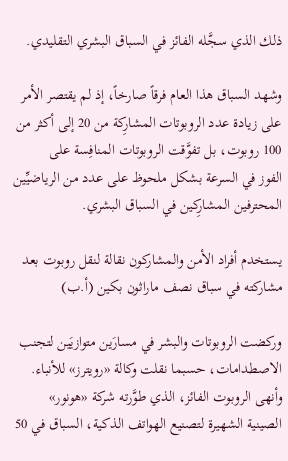ذلك الذي سجَّله الفائز في السباق البشري التقليدي.

وشهد السباق هذا العام فرقاً صارخاً، إذ لم يقتصر الأمر على زيادة عدد الروبوتات المشارِكة من 20 إلى أكثر من 100 روبوت، بل تفوَّقت الروبوتات ‌المنافِسة على الفوز ‌في السرعة بشكل ملحوظ على عدد من الرياضيِّين المحترفين المشارِكين ‌في السباق البشري.

يستخدم أفراد الأمن والمشاركون نقالة لنقل روبوت بعد مشاركته في سباق نصف ماراثون بكين (أ.ب)

وركضت الروبوتات والبشر في مسارَين ‌متوازيَين لتجنب الاصطدامات، حسبما نقلت وكالة «رويترز» للأنباء. وأنهى الروبوت الفائز، الذي طوَّرته شركة «هونور» الصينية الشهيرة لتصنيع الهواتف الذكية، السباق في 50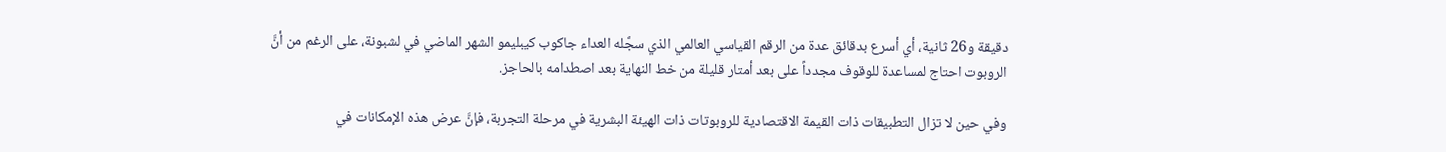دقيقة و26 ثانية، أي أسرع بدقائق عدة من الرقم ‌القياسي العالمي الذي سجَّله العداء جاكوب كيبليمو الشهر الماضي في لشبونة، على الرغم من أنَّ الروبوت احتاج لمساعدة للوقوف مجدداً على بعد أمتار قليلة من خط النهاية بعد اصطدامه بالحاجز.

وفي حين لا تزال التطبيقات ذات القيمة الاقتصادية للروبوتات ذات الهيئة البشرية في مرحلة التجربة، فإنَّ عرض هذه الإمكانات في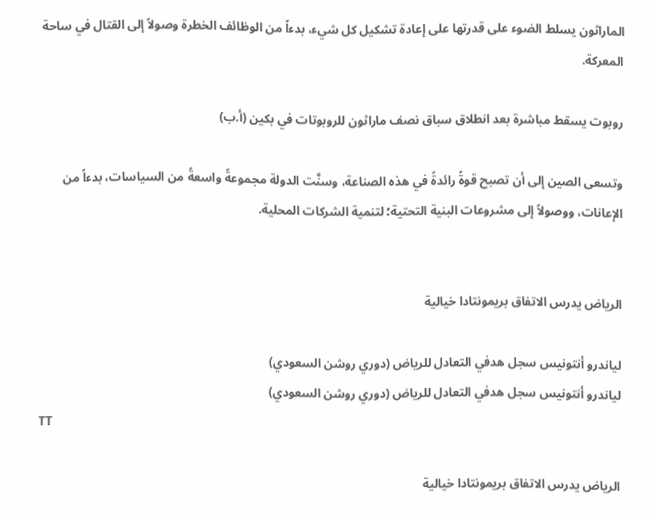الماراثون يسلط الضوء على قدرتها على إعادة تشكيل كل شيء، بدءاً من الوظائف الخطرة وصولاً إلى القتال في ساحة المعركة.

روبوت يسقط مباشرة بعد انطلاق سباق نصف ماراثون للروبوتات في بكين (أ.ب)

وتسعى الصين إلى أن تصبح قوةً رائدةً في هذه الصناعة، وسنَّت الدولة مجموعةً واسعةً من السياسات، بدءاً من الإعانات، ووصولاً إلى مشروعات البنية التحتية؛ لتنمية الشركات المحلية.


الرياض يدرس الاتفاق بريمونتادا خيالية

لياندرو أنتونيس سجل هدفي التعادل للرياض (دوري روشن السعودي)
لياندرو أنتونيس سجل هدفي التعادل للرياض (دوري روشن السعودي)
TT

الرياض يدرس الاتفاق بريمونتادا خيالية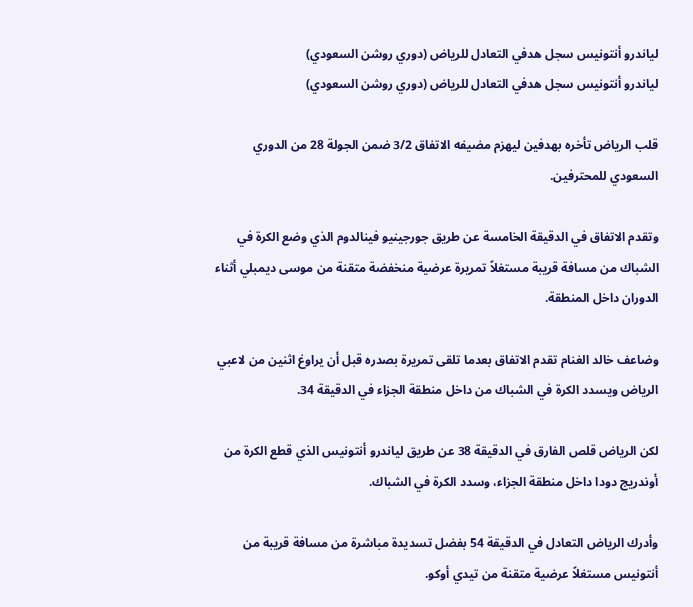لياندرو أنتونيس سجل هدفي التعادل للرياض (دوري روشن السعودي)
لياندرو أنتونيس سجل هدفي التعادل للرياض (دوري روشن السعودي)

قلب الرياض تأخره بهدفين ليهزم مضيفه الاتفاق 3/2 ضمن الجولة 28 من الدوري السعودي للمحترفين.

وتقدم الاتفاق في الدقيقة الخامسة عن طريق جورجينيو فينالدوم الذي وضع الكرة في الشباك من مسافة قريبة مستغلاً تمريرة عرضية منخفضة متقنة من موسى ديمبلي أثناء الدوران داخل المنطقة.

وضاعف خالد الغنام تقدم الاتفاق بعدما تلقى تمريرة بصدره قبل أن يراوغ اثنين من لاعبي الرياض ويسدد الكرة في الشباك من داخل منطقة الجزاء في الدقيقة 34.

لكن الرياض قلص الفارق في الدقيقة 38 عن طريق لياندرو أنتونيس الذي قطع الكرة من أوندريج دودا داخل منطقة الجزاء، وسدد الكرة في الشباك.

وأدرك الرياض التعادل في الدقيقة 54 بفضل تسديدة مباشرة من مسافة قريبة من أنتونيس مستغلاً عرضية متقنة من تيدي أوكو.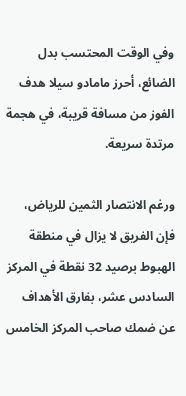وفي الوقت المحتسب بدل الضائع، أحرز مامادو سيلا هدف الفوز من مسافة قريبة، في هجمة مرتدة سريعة.

ورغم الانتصار الثمين للرياض، فإن الفريق لا يزال في منطقة الهبوط برصيد 32 نقطة في المركز السادس عشر، بفارق الأهداف عن ضمك صاحب المركز الخامس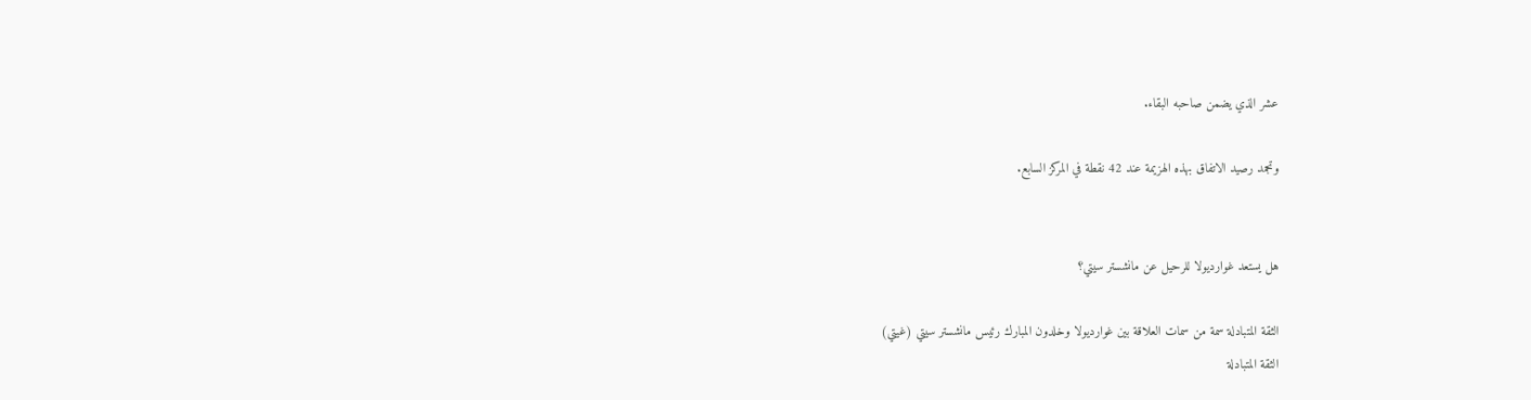عشر الذي يضمن صاحبه البقاء.

وتجمد رصيد الاتفاق بهذه الهزيمة عند 42 نقطة في المركز السابع.


هل يستعد غوارديولا للرحيل عن مانشستر سيتي؟

الثقة المتبادلة سمة من سمات العلاقة بين غوارديولا وخلدون المبارك رئيس مانشستر سيتي (غيتي)
الثقة المتبادلة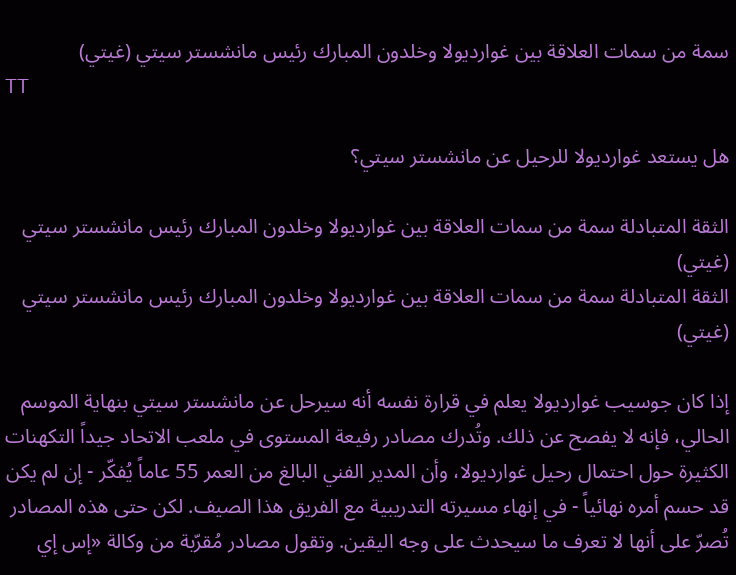سمة من سمات العلاقة بين غوارديولا وخلدون المبارك رئيس مانشستر سيتي (غيتي)
TT

هل يستعد غوارديولا للرحيل عن مانشستر سيتي؟

الثقة المتبادلة سمة من سمات العلاقة بين غوارديولا وخلدون المبارك رئيس مانشستر سيتي (غيتي)
الثقة المتبادلة سمة من سمات العلاقة بين غوارديولا وخلدون المبارك رئيس مانشستر سيتي (غيتي)

إذا كان جوسيب غوارديولا يعلم في قرارة نفسه أنه سيرحل عن مانشستر سيتي بنهاية الموسم الحالي، فإنه لا يفصح عن ذلك. وتُدرك مصادر رفيعة المستوى في ملعب الاتحاد جيداً التكهنات الكثيرة حول احتمال رحيل غوارديولا، وأن المدير الفني البالغ من العمر 55 عاماً يُفكّر - إن لم يكن قد حسم أمره نهائياً - في إنهاء مسيرته التدريبية مع الفريق هذا الصيف. لكن حتى هذه المصادر تُصرّ على أنها لا تعرف ما سيحدث على وجه اليقين. وتقول مصادر مُقرّبة من وكالة «إس إي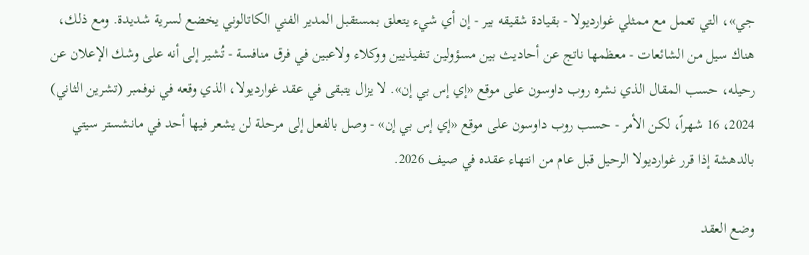جي»، التي تعمل مع ممثلي غوارديولا - بقيادة شقيقه بير - إن أي شيء يتعلق بمستقبل المدير الفني الكاتالوني يخضع لسرية شديدة. ومع ذلك، هناك سيل من الشائعات - معظمها ناتج عن أحاديث بين مسؤولين تنفيذيين ووكلاء ولاعبين في فرق منافسة - تُشير إلى أنه على وشك الإعلان عن رحيله، حسب المقال الذي نشره روب داوسون على موقع «إي إس بي إن». لا يزال يتبقى في عقد غوارديولا، الذي وقعه في نوفمبر (تشرين الثاني) 2024، 16 شهراً، لكن الأمر - حسب روب داوسون على موقع «إي إس بي إن» - وصل بالفعل إلى مرحلة لن يشعر فيها أحد في مانشستر سيتي بالدهشة إذا قرر غوارديولا الرحيل قبل عام من انتهاء عقده في صيف 2026.

وضع العقد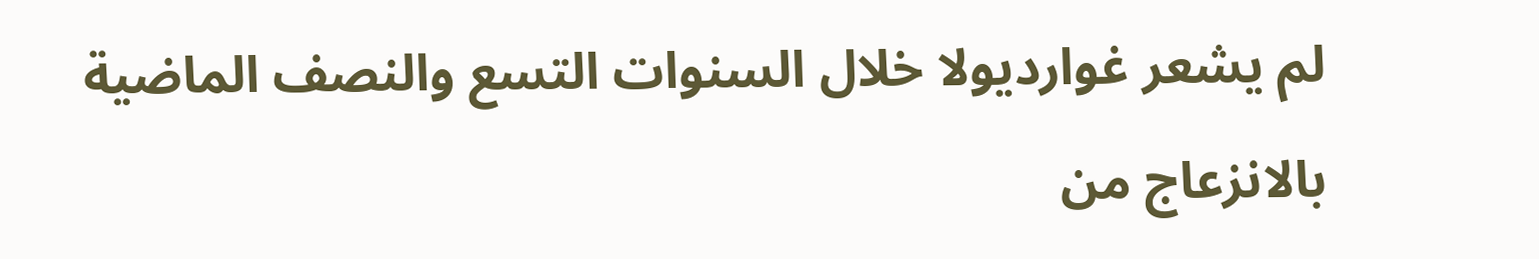لم يشعر غوارديولا خلال السنوات التسع والنصف الماضية بالانزعاج من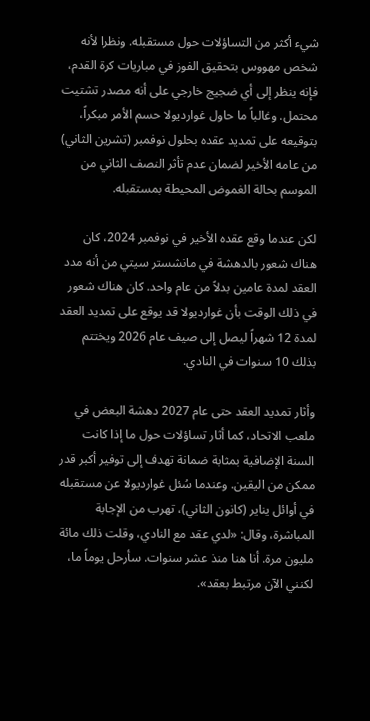شيء أكثر من التساؤلات حول مستقبله. ونظرا لأنه شخص مهووس بتحقيق الفوز في مباريات كرة القدم، فإنه ينظر إلى أي ضجيج خارجي على أنه مصدر تشتيت محتمل. وغالباً ما حاول غوارديولا حسم الأمر مبكراً، بتوقيعه على تمديد عقده بحلول نوفمبر (تشرين الثاني) من عامه الأخير لضمان عدم تأثر النصف الثاني من الموسم بحالة الغموض المحيطة بمستقبله.

لكن عندما وقع عقده الأخير في نوفمبر 2024، كان هناك شعور بالدهشة في مانشستر سيتي من أنه مدد العقد لمدة عامين بدلاً من عام واحد. كان هناك شعور في ذلك الوقت بأن غوارديولا قد يوقع على تمديد العقد لمدة 12 شهراً ليصل إلى صيف عام 2026 ويختتم بذلك 10 سنوات في النادي.

وأثار تمديد العقد حتى عام 2027 دهشة البعض في ملعب الاتحاد، كما أثار تساؤلات حول ما إذا كانت السنة الإضافية بمثابة ضمانة تهدف إلى توفير أكبر قدر ممكن من اليقين. وعندما سُئل غوارديولا عن مستقبله في أوائل يناير (كانون الثاني)، تهرب من الإجابة المباشرة، وقال: «لدي عقد مع النادي، وقلت ذلك مائة مليون مرة. أنا هنا منذ عشر سنوات. سأرحل يوماً ما، لكنني الآن مرتبط بعقد».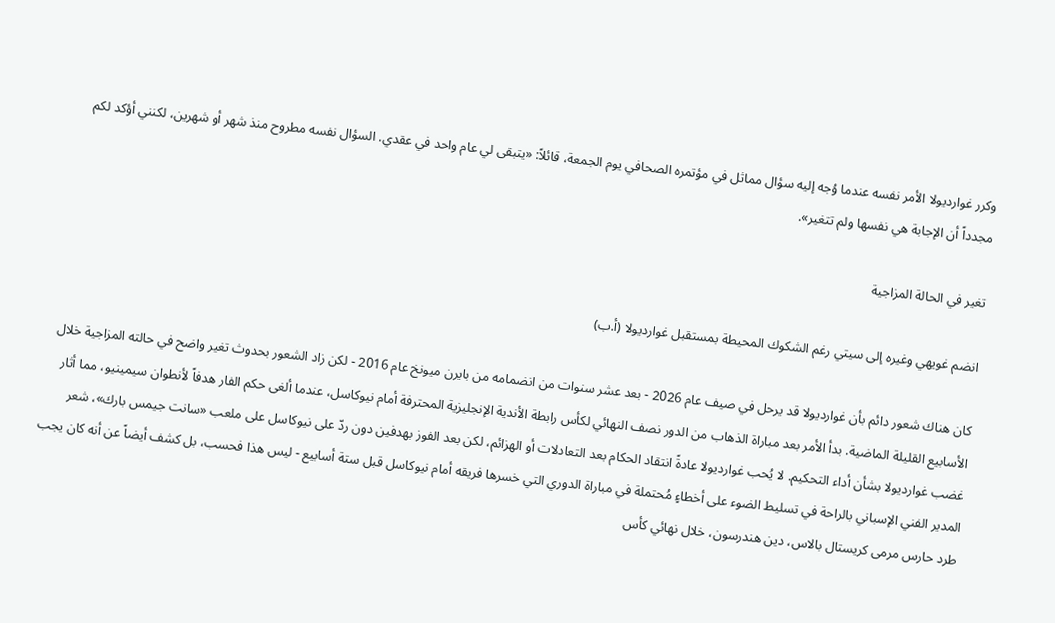وكرر غوارديولا الأمر نفسه عندما وُجه إليه سؤال مماثل في مؤتمره الصحافي يوم الجمعة، قائلاً: «يتبقى لي عام واحد في عقدي. السؤال نفسه مطروح منذ شهر أو شهرين، لكنني أؤكد لكم مجدداً أن الإجابة هي نفسها ولم تتغير».

تغير في الحالة المزاجية

انضم غويهي وغيره إلى سيتي رغم الشكوك المحيطة بمستقبل غوارديولا (أ.ب)

كان هناك شعور دائم بأن غوارديولا قد يرحل في صيف عام 2026 - بعد عشر سنوات من انضمامه من بايرن ميونخ عام 2016 - لكن زاد الشعور بحدوث تغير واضح في حالته المزاجية خلال الأسابيع القليلة الماضية. بدأ الأمر بعد مباراة الذهاب من الدور نصف النهائي لكأس رابطة الأندية الإنجليزية المحترفة أمام نيوكاسل، عندما ألغى حكم الفار هدفاً لأنطوان سيمينيو، مما أثار غضب غوارديولا بشأن أداء التحكيم. لا يُحب غوارديولا عادةً انتقاد الحكام بعد التعادلات أو الهزائم، لكن بعد الفوز بهدفين دون ردّ على نيوكاسل على ملعب «سانت جيمس بارك»، شعر المدير الفني الإسباني بالراحة في تسليط الضوء على أخطاءٍ مُحتملة في مباراة الدوري التي خسرها فريقه أمام نيوكاسل قبل ستة أسابيع - ليس هذا فحسب، بل كشف أيضاً عن أنه كان يجب طرد حارس مرمى كريستال بالاس، دين هندرسون، خلال نهائي كأس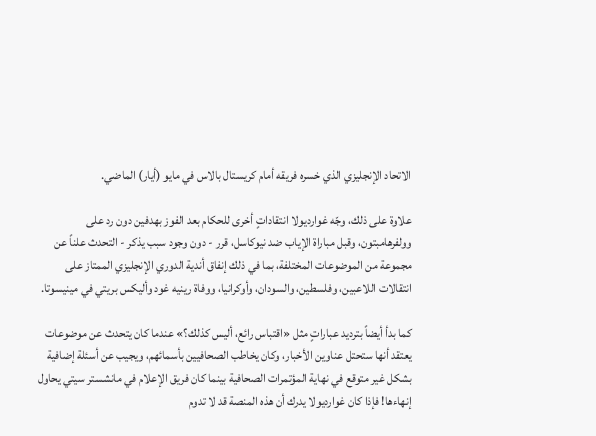الاتحاد الإنجليزي الذي خسره فريقه أمام كريستال بالاس في مايو (أيار) الماضي.

علاوة على ذلك، وجّه غوارديولا انتقاداتٍ أخرى للحكام بعد الفوز بهدفين دون رد على وولفرهامبتون، وقبل مباراة الإياب ضد نيوكاسل، قرر - دون وجود سبب يذكر - التحدث علناً عن مجموعة من الموضوعات المختلفة، بما في ذلك إنفاق أندية الدوري الإنجليزي الممتاز على انتقالات اللاعبين، وفلسطين، والسودان، وأوكرانيا، ووفاة رينيه غود وأليكس بريتي في مينيسوتا.

كما بدأ أيضاً بترديد عباراتٍ مثل «اقتباس رائع، أليس كذلك؟» عندما كان يتحدث عن موضوعات يعتقد أنها ستحتل عناوين الأخبار، وكان يخاطب الصحافيين بأسمائهم، ويجيب عن أسئلة إضافية بشكل غير متوقع في نهاية المؤتمرات الصحافية بينما كان فريق الإعلام في مانشستر سيتي يحاول إنهاءها! فإذا كان غوارديولا يدرك أن هذه المنصة قد لا تدوم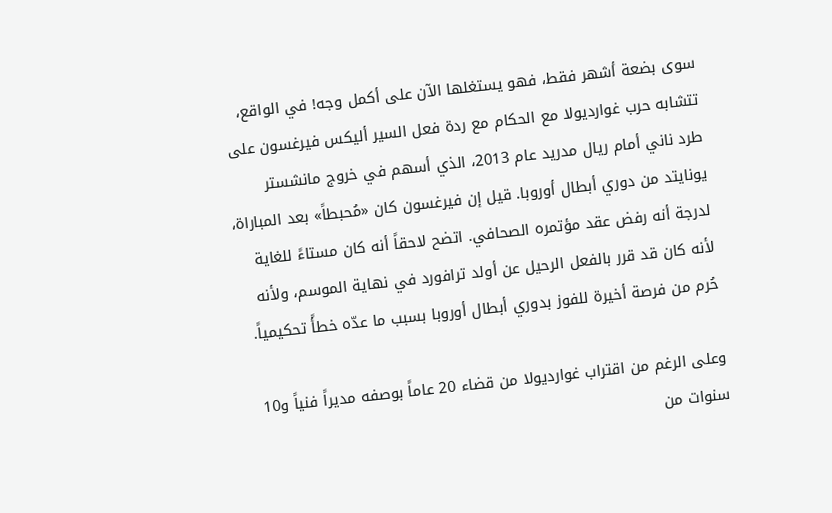سوى بضعة أشهر فقط، فهو يستغلها الآن على أكمل وجه! في الواقع، تتشابه حرب غوارديولا مع الحكام مع ردة فعل السير أليكس فيرغسون على طرد ناني أمام ريال مدريد عام 2013، الذي أسهم في خروج مانشستر يونايتد من دوري أبطال أوروبا. قيل إن فيرغسون كان «مُحبطاً» بعد المباراة، لدرجة أنه رفض عقد مؤتمره الصحافي. اتضح لاحقاً أنه كان مستاءً للغاية لأنه كان قد قرر بالفعل الرحيل عن أولد ترافورد في نهاية الموسم، ولأنه حُرم من فرصة أخيرة للفوز بدوري أبطال أوروبا بسبب ما عدّه خطأً تحكيمياً.

وعلى الرغم من اقتراب غوارديولا من قضاء 20 عاماً بوصفه مديراً فنياً و10 سنوات من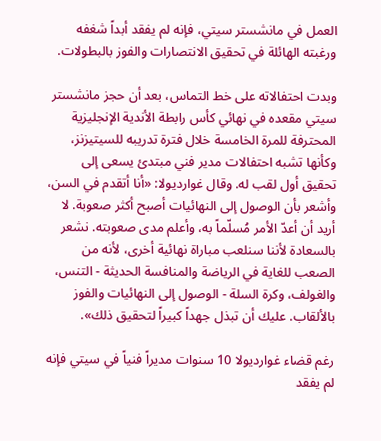العمل في مانشستر سيتي، فإنه لم يفقد أبداً شغفه ورغبته الهائلة في تحقيق الانتصارات والفوز بالبطولات.

وبدت احتفالاته على خط التماس، بعد أن حجز مانشستر سيتي مقعده في نهائي كأس رابطة الأندية الإنجليزية المحترفة للمرة الخامسة خلال فترة تدريبه للسيتيزنز، وكأنها تشبه احتفالات مدير فني مبتدئ يسعى إلى تحقيق أول لقب له. وقال غوارديولا: «أنا أتقدم في السن، وأشعر بأن الوصول إلى النهائيات أصبح أكثر صعوبة. لا أريد أن أعدّ الأمر مُسلّماً به، وأعلم مدى صعوبته. نشعر بالسعادة لأننا سنلعب مباراة نهائية أخرى، لأنه من الصعب للغاية في الرياضة والمنافسة الحديثة - التنس، والغولف، وكرة السلة - الوصول إلى النهائيات والفوز بالألقاب. عليك أن تبذل جهداً كبيراً لتحقيق ذلك».

رغم قضاء غوارديولا 10 سنوات مديراً فنياً في سيتي فإنه لم يفقد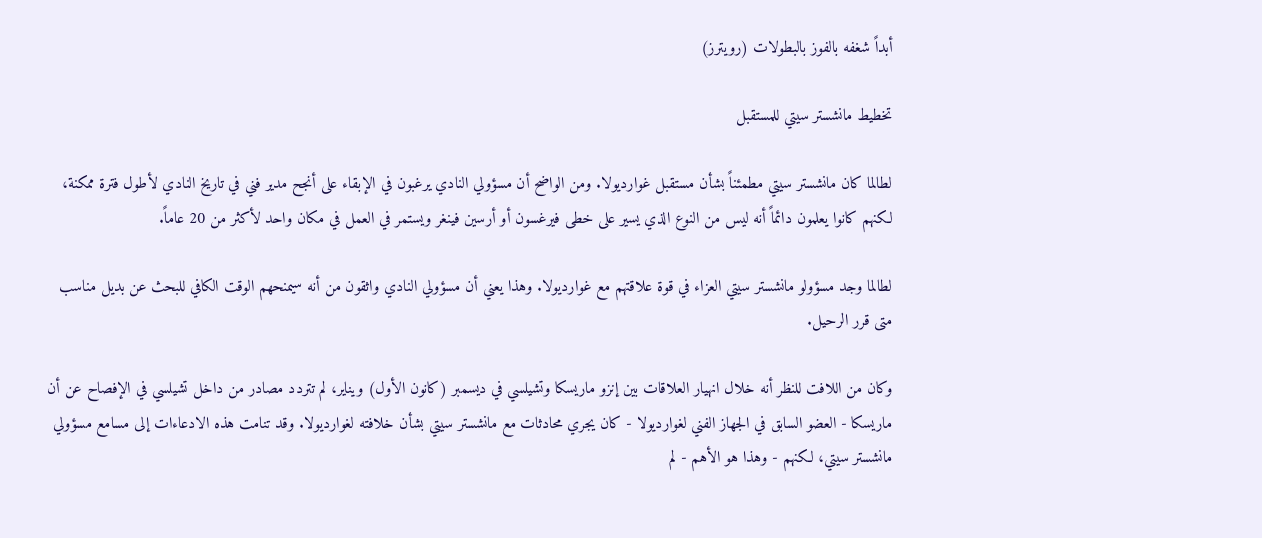أبداً شغفه بالفوز بالبطولات (رويترز)

تخطيط مانشستر سيتي للمستقبل

لطالما كان مانشستر سيتي مطمئناً بشأن مستقبل غوارديولا. ومن الواضح أن مسؤولي النادي يرغبون في الإبقاء على أنجح مدير فني في تاريخ النادي لأطول فترة ممكنة، لكنهم كانوا يعلمون دائماً أنه ليس من النوع الذي يسير على خطى فيرغسون أو أرسين فينغر ويستمر في العمل في مكان واحد لأكثر من 20 عاماً.

لطالما وجد مسؤولو مانشستر سيتي العزاء في قوة علاقتهم مع غوارديولا. وهذا يعني أن مسؤولي النادي واثقون من أنه سيمنحهم الوقت الكافي للبحث عن بديل مناسب متى قرر الرحيل.

وكان من اللافت للنظر أنه خلال انهيار العلاقات بين إنزو ماريسكا وتشيلسي في ديسمبر (كانون الأول) ويناير، لم تتردد مصادر من داخل تشيلسي في الإفصاح عن أن ماريسكا - العضو السابق في الجهاز الفني لغوارديولا - كان يجري محادثات مع مانشستر سيتي بشأن خلافته لغوارديولا. وقد تنامت هذه الادعاءات إلى مسامع مسؤولي مانشستر سيتي، لكنهم - وهذا هو الأهم - لم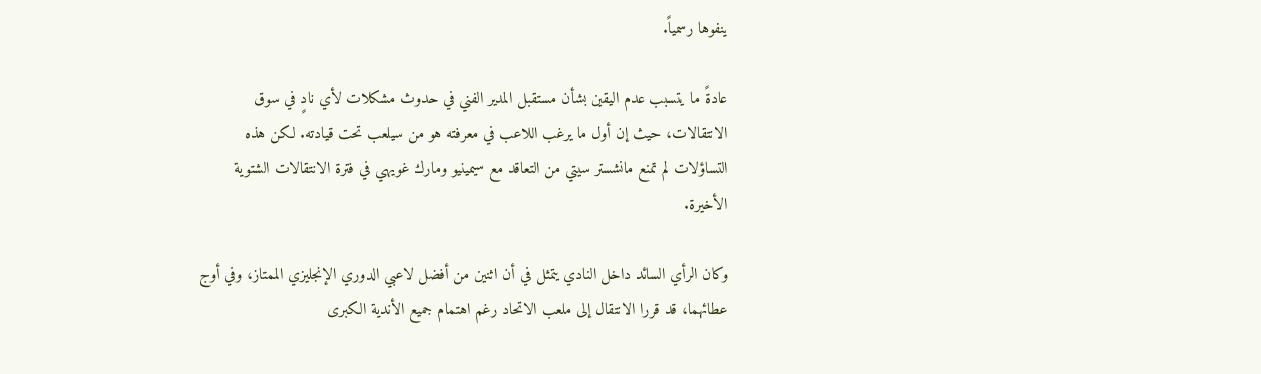ينفوها رسمياً.

عادةً ما يتسبب عدم اليقين بشأن مستقبل المدير الفني في حدوث مشكلات لأي نادٍ في سوق الانتقالات، حيث إن أول ما يرغب اللاعب في معرفته هو من سيلعب تحت قيادته. لكن هذه التساؤلات لم تمنع مانشستر سيتي من التعاقد مع سيمينيو ومارك غويهي في فترة الانتقالات الشتوية الأخيرة.

وكان الرأي السائد داخل النادي يتمثل في أن اثنين من أفضل لاعبي الدوري الإنجليزي الممتاز، وفي أوج عطائهما، قد قررا الانتقال إلى ملعب الاتحاد رغم اهتمام جميع الأندية الكبرى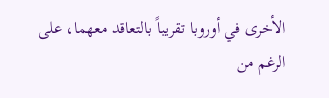الأخرى في أوروبا تقريباً بالتعاقد معهما، على الرغم من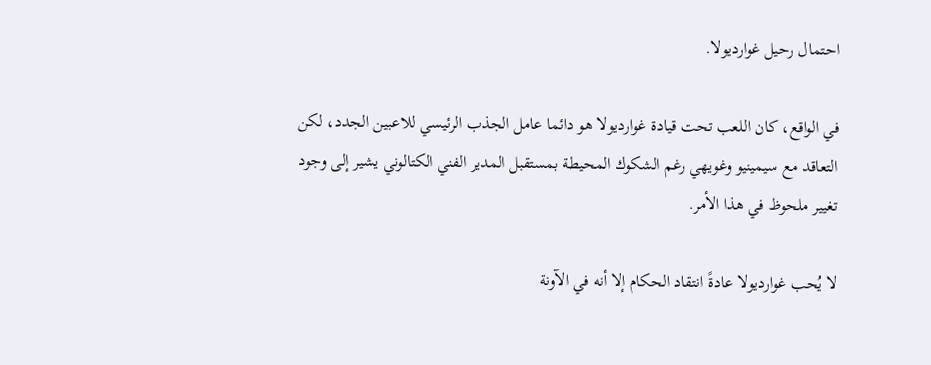احتمال رحيل غوارديولا.

في الواقع، كان اللعب تحت قيادة غوارديولا هو دائما عامل الجذب الرئيسي للاعبين الجدد، لكن التعاقد مع سيمينيو وغويهي رغم الشكوك المحيطة بمستقبل المدير الفني الكتالوني يشير إلى وجود تغيير ملحوظ في هذا الأمر.

لا يُحب غوارديولا عادةً انتقاد الحكام إلا أنه في الآونة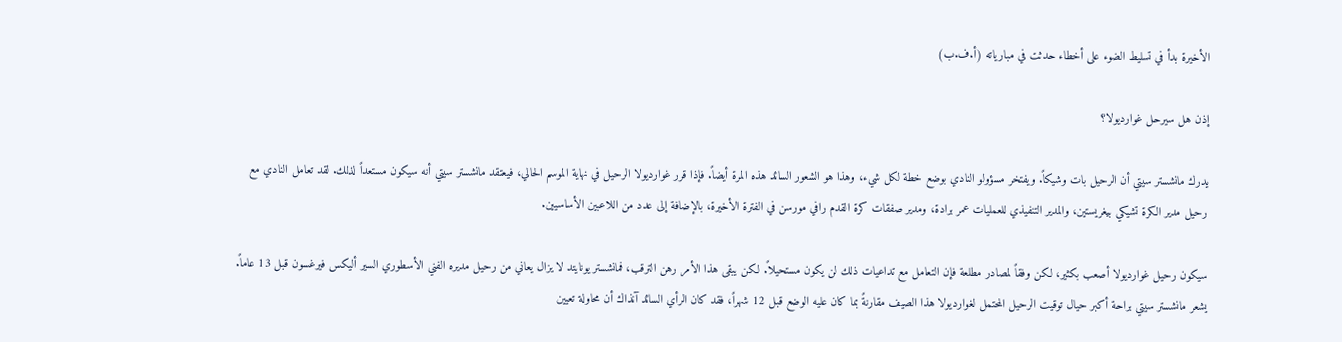الأخيرة بدأ في تسليط الضوء على أخطاء حدثت في مبارياته (أ.ف.ب)

إذن هل سيرحل غوارديولا؟

يدرك مانشستر سيتي أن الرحيل بات وشيكاً. ويفتخر مسؤولو النادي بوضع خطة لكل شيء، وهذا هو الشعور السائد هذه المرة أيضاً. فإذا قرر غوارديولا الرحيل في نهاية الموسم الحالي، فيعتقد مانشستر سيتي أنه سيكون مستعداً لذلك. لقد تعامل النادي مع رحيل مدير الكرة تشيكي بيغريستين، والمدير التنفيذي للعمليات عمر برادة، ومدير صفقات كرة القدم رافي مورسن في الفترة الأخيرة، بالإضافة إلى عدد من اللاعبين الأساسيين.

سيكون رحيل غوارديولا أصعب بكثير، لكن وفقاً لمصادر مطلعة فإن التعامل مع تداعيات ذلك لن يكون مستحيلاً. لكن يبقى هذا الأمر رهن الترقب، فمانشستر يونايتد لا يزال يعاني من رحيل مديره الفني الأسطوري السير أليكس فيرغسون قبل 13 عاماً. يشعر مانشستر سيتي براحة أكبر حيال توقيت الرحيل المحتمل لغوارديولا هذا الصيف مقارنةً بما كان عليه الوضع قبل 12 شهراً، فقد كان الرأي السائد آنذاك أن محاولة تعيين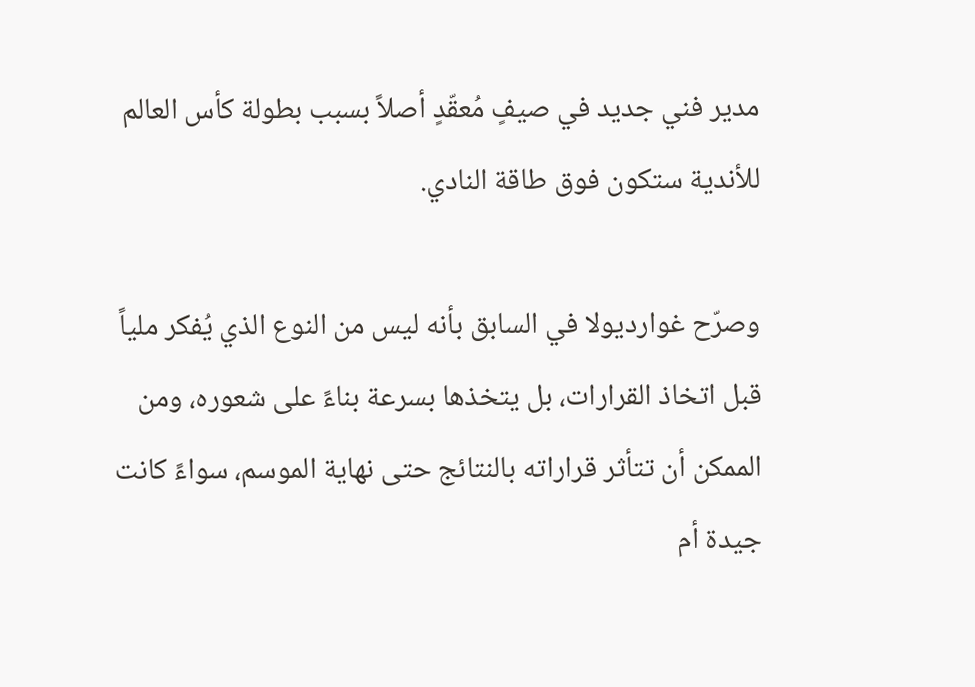مدير فني جديد في صيفٍ مُعقّدٍ أصلاً بسبب بطولة كأس العالم للأندية ستكون فوق طاقة النادي.

وصرّح غوارديولا في السابق بأنه ليس من النوع الذي يُفكر ملياً قبل اتخاذ القرارات، بل يتخذها بسرعة بناءً على شعوره، ومن الممكن أن تتأثر قراراته بالنتائج حتى نهاية الموسم، سواءً كانت جيدة أم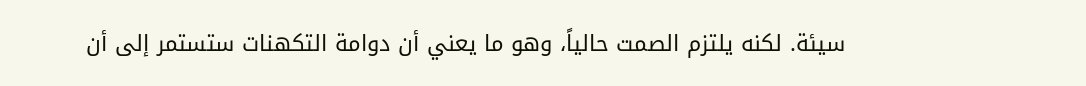سيئة. لكنه يلتزم الصمت حالياً، وهو ما يعني أن دوامة التكهنات ستستمر إلى أن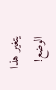يتغير هذا الوضع!